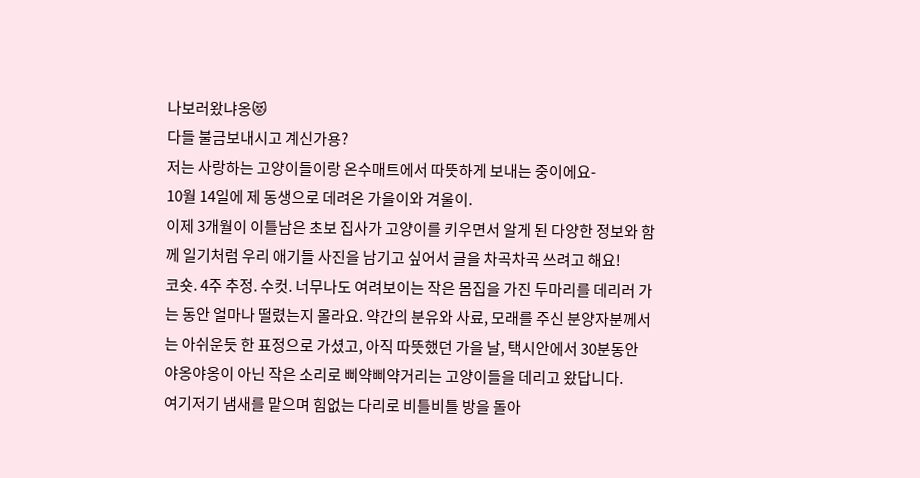나보러왔냐옹😻
다들 불금보내시고 계신가용?
저는 사랑하는 고양이들이랑 온수매트에서 따뜻하게 보내는 중이에요-
10월 14일에 제 동생으로 데려온 가을이와 겨울이.
이제 3개월이 이틀남은 초보 집사가 고양이를 키우면서 알게 된 다양한 정보와 함께 일기처럼 우리 애기들 사진을 남기고 싶어서 글을 차곡차곡 쓰려고 해요!
코숏. 4주 추정. 수컷. 너무나도 여려보이는 작은 몸집을 가진 두마리를 데리러 가는 동안 얼마나 떨렸는지 몰라요. 약간의 분유와 사료, 모래를 주신 분양자분께서는 아쉬운듯 한 표정으로 가셨고, 아직 따뜻했던 가을 날, 택시안에서 30분동안 야옹야옹이 아닌 작은 소리로 삐약삐약거리는 고양이들을 데리고 왔답니다.
여기저기 냄새를 맡으며 힘없는 다리로 비틀비틀 방을 돌아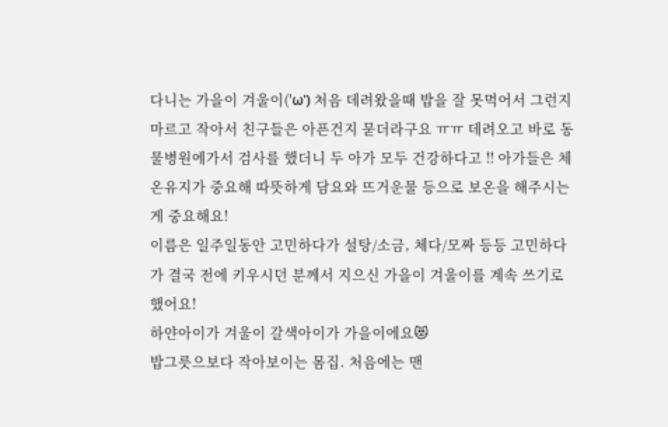다니는 가을이 겨울이('ω') 처음 데려왔을때 밥을 잘 못먹어서 그런지 마르고 작아서 친구들은 아픈건지 묻더라구요 ㅠㅠ 데려오고 바로 동물병원에가서 검사를 했더니 두 아가 모두 건강하다고 !! 아가들은 체온유지가 중요해 따뜻하게 담요와 뜨거운물 등으로 보온을 해주시는게 중요해요!
이름은 일주일동안 고민하다가 설탕/소금, 체다/모짜 등등 고민하다가 결국 전에 키우시던 분께서 지으신 가을이 겨울이를 계속 쓰기로 했어요!
하얀아이가 겨울이 갈색아이가 가을이에요😻
밥그릇으보다 작아보이는 몸집. 처음에는 맨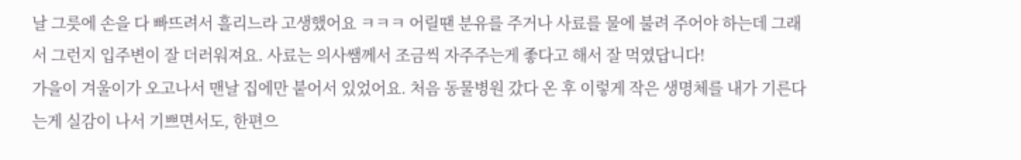날 그릇에 손을 다 빠뜨려서 흘리느라 고생했어요 ㅋㅋㅋ 어릴땐 분유를 주거나 사료를 물에 불려 주어야 하는데 그래서 그런지 입주변이 잘 더러워져요. 사료는 의사쌤께서 조금씩 자주주는게 좋다고 해서 잘 먹였답니다!
가을이 겨울이가 오고나서 맨날 집에만 붙어서 있었어요. 처음 동물병원 갔다 온 후 이렇게 작은 생명체를 내가 기른다는게 실감이 나서 기쁘면서도, 한편으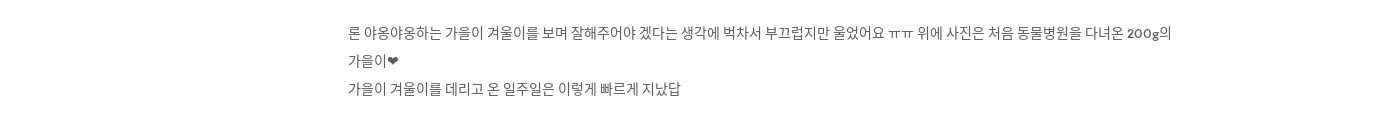론 야옹야옹하는 가을이 겨울이를 보며 잘해주어야 겠다는 생각에 벅차서 부끄럽지만 울었어요 ㅠㅠ 위에 사진은 처음 동물병원을 다녀온 200g의 가을이❤
가을이 겨울이를 데리고 온 일주일은 이렇게 빠르게 지났답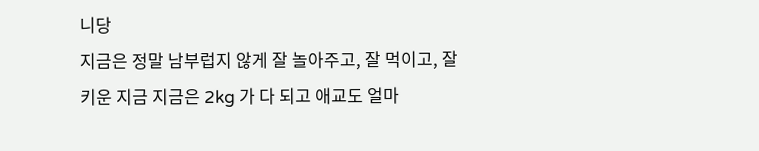니당
지금은 정말 남부럽지 않게 잘 놀아주고, 잘 먹이고, 잘 키운 지금 지금은 2kg 가 다 되고 애교도 얼마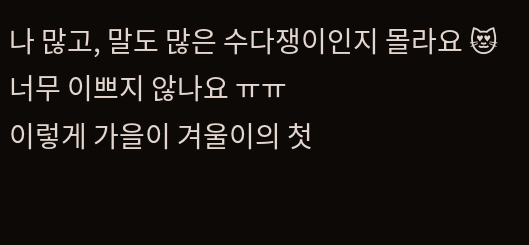나 많고, 말도 많은 수다쟁이인지 몰라요 😻
너무 이쁘지 않나요 ㅠㅠ
이렇게 가을이 겨울이의 첫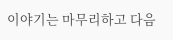이야기는 마무리하고 다음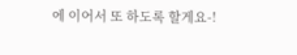에 이어서 또 하도록 할게요-!